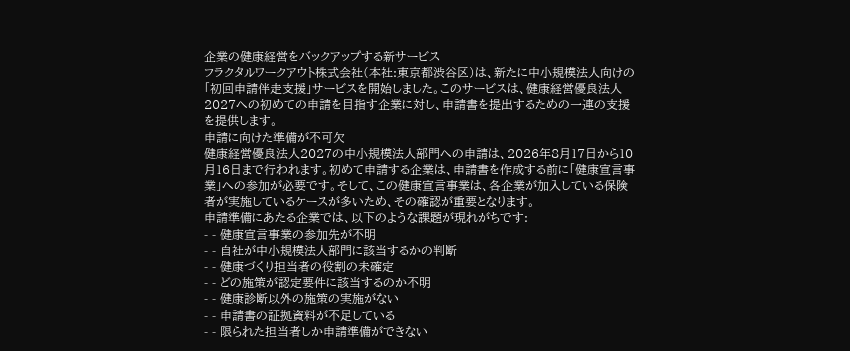企業の健康経営をバックアップする新サービス
フラクタルワークアウト株式会社(本社:東京都渋谷区)は、新たに中小規模法人向けの「初回申請伴走支援」サービスを開始しました。このサービスは、健康経営優良法人2027への初めての申請を目指す企業に対し、申請書を提出するための一連の支援を提供します。
申請に向けた準備が不可欠
健康経営優良法人2027の中小規模法人部門への申請は、2026年8月17日から10月16日まで行われます。初めて申請する企業は、申請書を作成する前に「健康宣言事業」への参加が必要です。そして、この健康宣言事業は、各企業が加入している保険者が実施しているケースが多いため、その確認が重要となります。
申請準備にあたる企業では、以下のような課題が現れがちです:
- - 健康宣言事業の参加先が不明
- - 自社が中小規模法人部門に該当するかの判断
- - 健康づくり担当者の役割の未確定
- - どの施策が認定要件に該当するのか不明
- - 健康診断以外の施策の実施がない
- - 申請書の証拠資料が不足している
- - 限られた担当者しか申請準備ができない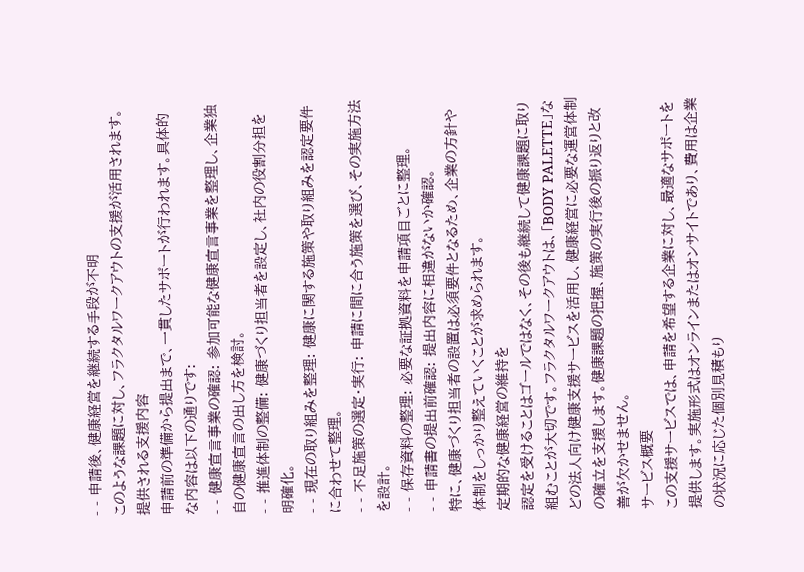- - 申請後、健康経営を継続する手段が不明
このような課題に対し、フラクタルワークアウトの支援が活用されます。
提供される支援内容
申請前の準備から提出まで、一貫したサポートが行われます。具体的な内容は以下の通りです:
- - 健康宣言事業の確認: 参加可能な健康宣言事業を整理し、企業独自の健康宣言の出し方を検討。
- - 推進体制の整備: 健康づくり担当者を設定し、社内の役割分担を明確化。
- - 現在の取り組みを整理: 健康に関する施策や取り組みを認定要件に合わせて整理。
- - 不足施策の選定・実行: 申請に間に合う施策を選び、その実施方法を設計。
- - 保存資料の整理: 必要な証拠資料を申請項目ごとに整理。
- - 申請書の提出前確認: 提出内容に相違がないか確認。
特に、健康づくり担当者の設置は必須要件となるため、企業の方針や体制をしっかり整えていくことが求められます。
定期的な健康経営の維持を
認定を受けることはゴールではなく、その後も継続して健康課題に取り組むことが大切です。フラクタルワークアウトは、「BODY PALETTE」などの法人向け健康支援サービスを活用し、健康経営に必要な運営体制の確立を支援します。健康課題の把握、施策の実行後の振り返りと改善が欠かせません。
サービス概要
この支援サービスでは、申請を希望する企業に対し、最適なサポートを提供します。実施形式はオンラインまたはオンサイトであり、費用は企業の状況に応じた個別見積もり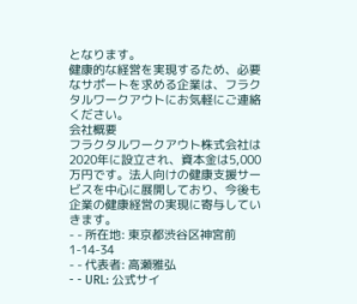となります。
健康的な経営を実現するため、必要なサポートを求める企業は、フラクタルワークアウトにお気軽にご連絡ください。
会社概要
フラクタルワークアウト株式会社は2020年に設立され、資本金は5,000万円です。法人向けの健康支援サービスを中心に展開しており、今後も企業の健康経営の実現に寄与していきます。
- - 所在地: 東京都渋谷区神宮前1-14-34
- - 代表者: 高瀬雅弘
- - URL: 公式サイ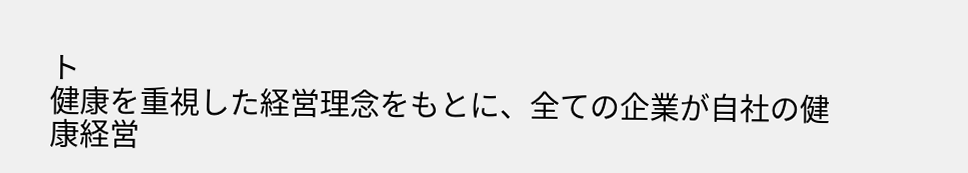ト
健康を重視した経営理念をもとに、全ての企業が自社の健康経営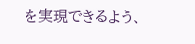を実現できるよう、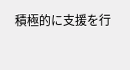積極的に支援を行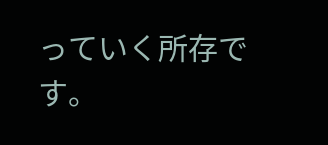っていく所存です。